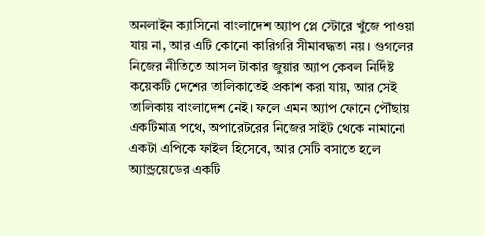অনলাইন ক্যাসিনো বাংলাদেশ অ্যাপ প্লে স্টোরে খুঁজে পাওয়া যায় না, আর এটি কোনো কারিগরি সীমাবদ্ধতা নয়। গুগলের নিজের নীতিতে আসল টাকার জুয়ার অ্যাপ কেবল নির্দিষ্ট কয়েকটি দেশের তালিকাতেই প্রকাশ করা যায়, আর সেই তালিকায় বাংলাদেশ নেই। ফলে এমন অ্যাপ ফোনে পৌঁছায় একটিমাত্র পথে, অপারেটরের নিজের সাইট থেকে নামানো একটা এপিকে ফাইল হিসেবে, আর সেটি বসাতে হলে অ্যান্ড্রয়েডের একটি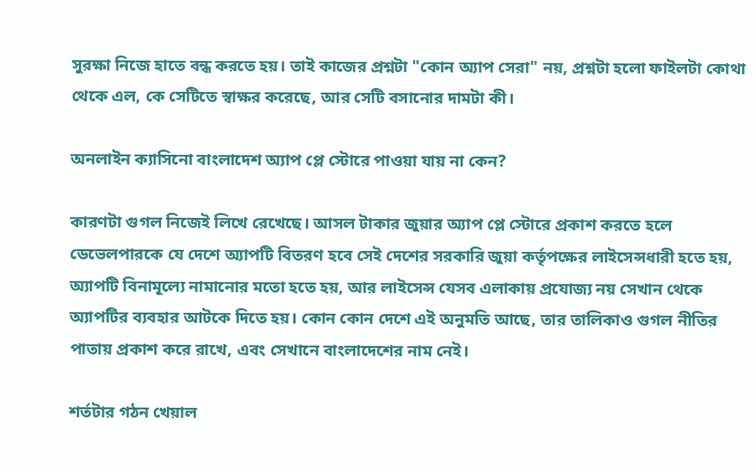সুরক্ষা নিজে হাতে বন্ধ করতে হয়। তাই কাজের প্রশ্নটা "কোন অ্যাপ সেরা" নয়, প্রশ্নটা হলো ফাইলটা কোথা থেকে এল, কে সেটিতে স্বাক্ষর করেছে, আর সেটি বসানোর দামটা কী।

অনলাইন ক্যাসিনো বাংলাদেশ অ্যাপ প্লে স্টোরে পাওয়া যায় না কেন?

কারণটা গুগল নিজেই লিখে রেখেছে। আসল টাকার জুয়ার অ্যাপ প্লে স্টোরে প্রকাশ করতে হলে ডেভেলপারকে যে দেশে অ্যাপটি বিতরণ হবে সেই দেশের সরকারি জুয়া কর্তৃপক্ষের লাইসেন্সধারী হতে হয়, অ্যাপটি বিনামূল্যে নামানোর মতো হতে হয়, আর লাইসেন্স যেসব এলাকায় প্রযোজ্য নয় সেখান থেকে অ্যাপটির ব্যবহার আটকে দিতে হয়। কোন কোন দেশে এই অনুমতি আছে, তার তালিকাও গুগল নীতির পাতায় প্রকাশ করে রাখে, এবং সেখানে বাংলাদেশের নাম নেই।

শর্তটার গঠন খেয়াল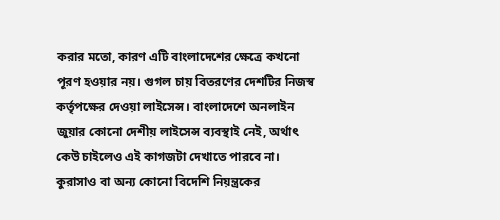করার মতো, কারণ এটি বাংলাদেশের ক্ষেত্রে কখনো পূরণ হওয়ার নয়। গুগল চায় বিতরণের দেশটির নিজস্ব কর্তৃপক্ষের দেওয়া লাইসেন্স। বাংলাদেশে অনলাইন জুয়ার কোনো দেশীয় লাইসেন্স ব্যবস্থাই নেই, অর্থাৎ কেউ চাইলেও এই কাগজটা দেখাতে পারবে না। কুরাসাও বা অন্য কোনো বিদেশি নিয়ন্ত্রকের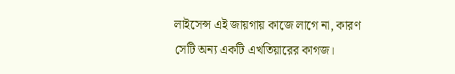লাইসেন্স এই জায়গায় কাজে লাগে না, কারণ সেটি অন্য একটি এখতিয়ারের কাগজ।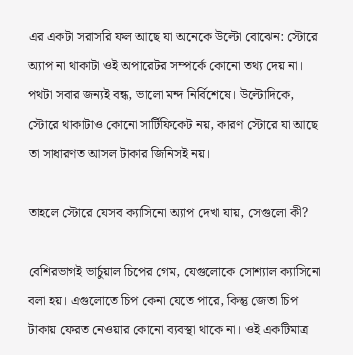এর একটা সরাসরি ফল আছে যা অনেকে উল্টো বোঝেন: স্টোরে অ্যাপ না থাকাটা ওই অপারেটর সম্পর্কে কোনো তথ্য দেয় না। পথটা সবার জন্যই বন্ধ, ভালো মন্দ নির্বিশেষে। উল্টোদিকে, স্টোরে থাকাটাও কোনো সার্টিফিকেট নয়, কারণ স্টোরে যা আছে তা সাধারণত আসল টাকার জিনিসই নয়।

তাহলে স্টোরে যেসব ক্যাসিনো অ্যাপ দেখা যায়, সেগুলো কী?

বেশিরভাগই ভার্চুয়াল চিপের গেম, যেগুলোকে সোশ্যাল ক্যাসিনো বলা হয়। এগুলোতে চিপ কেনা যেতে পারে, কিন্তু জেতা চিপ টাকায় ফেরত নেওয়ার কোনো ব্যবস্থা থাকে না। ওই একটিমাত্র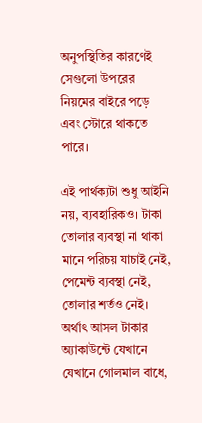অনুপস্থিতির কারণেই সেগুলো উপরের নিয়মের বাইরে পড়ে এবং স্টোরে থাকতে পারে।

এই পার্থক্যটা শুধু আইনি নয়, ব্যবহারিকও। টাকা তোলার ব্যবস্থা না থাকা মানে পরিচয় যাচাই নেই, পেমেন্ট ব্যবস্থা নেই, তোলার শর্তও নেই। অর্থাৎ আসল টাকার অ্যাকাউন্টে যেখানে যেখানে গোলমাল বাধে,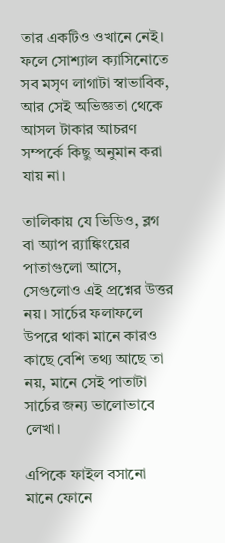তার একটিও ওখানে নেই। ফলে সোশ্যাল ক্যাসিনোতে সব মসৃণ লাগাটা স্বাভাবিক, আর সেই অভিজ্ঞতা থেকে আসল টাকার আচরণ সম্পর্কে কিছু অনুমান করা যায় না।

তালিকায় যে ভিডিও, ব্লগ বা অ্যাপ র‍্যাঙ্কিংয়ের পাতাগুলো আসে, সেগুলোও এই প্রশ্নের উত্তর নয়। সার্চের ফলাফলে উপরে থাকা মানে কারও কাছে বেশি তথ্য আছে তা নয়, মানে সেই পাতাটা সার্চের জন্য ভালোভাবে লেখা।

এপিকে ফাইল বসানো মানে ফোনে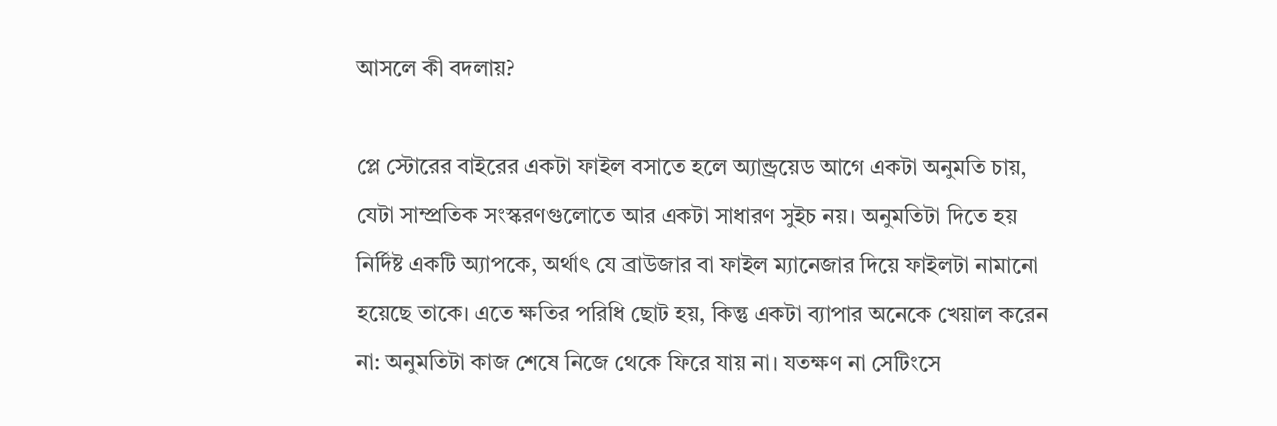আসলে কী বদলায়?

প্লে স্টোরের বাইরের একটা ফাইল বসাতে হলে অ্যান্ড্রয়েড আগে একটা অনুমতি চায়, যেটা সাম্প্রতিক সংস্করণগুলোতে আর একটা সাধারণ সুইচ নয়। অনুমতিটা দিতে হয় নির্দিষ্ট একটি অ্যাপকে, অর্থাৎ যে ব্রাউজার বা ফাইল ম্যানেজার দিয়ে ফাইলটা নামানো হয়েছে তাকে। এতে ক্ষতির পরিধি ছোট হয়, কিন্তু একটা ব্যাপার অনেকে খেয়াল করেন না: অনুমতিটা কাজ শেষে নিজে থেকে ফিরে যায় না। যতক্ষণ না সেটিংসে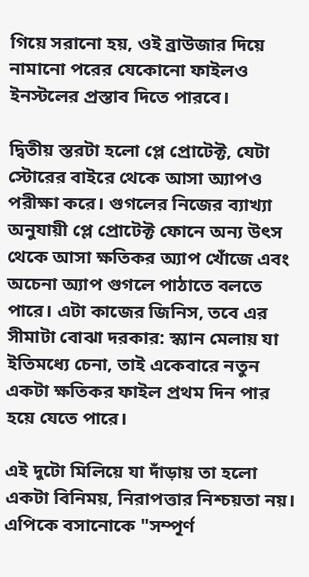গিয়ে সরানো হয়, ওই ব্রাউজার দিয়ে নামানো পরের যেকোনো ফাইলও ইনস্টলের প্রস্তাব দিতে পারবে।

দ্বিতীয় স্তরটা হলো প্লে প্রোটেক্ট, যেটা স্টোরের বাইরে থেকে আসা অ্যাপও পরীক্ষা করে। গুগলের নিজের ব্যাখ্যা অনুযায়ী প্লে প্রোটেক্ট ফোনে অন্য উৎস থেকে আসা ক্ষতিকর অ্যাপ খোঁজে এবং অচেনা অ্যাপ গুগলে পাঠাতে বলতে পারে। এটা কাজের জিনিস, তবে এর সীমাটা বোঝা দরকার: স্ক্যান মেলায় যা ইতিমধ্যে চেনা, তাই একেবারে নতুন একটা ক্ষতিকর ফাইল প্রথম দিন পার হয়ে যেতে পারে।

এই দুটো মিলিয়ে যা দাঁড়ায় তা হলো একটা বিনিময়, নিরাপত্তার নিশ্চয়তা নয়। এপিকে বসানোকে "সম্পূর্ণ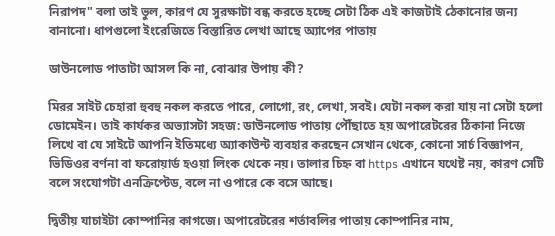নিরাপদ" বলা তাই ভুল, কারণ যে সুরক্ষাটা বন্ধ করতে হচ্ছে সেটা ঠিক এই কাজটাই ঠেকানোর জন্য বানানো। ধাপগুলো ইংরেজিতে বিস্তারিত লেখা আছে অ্যাপের পাতায়

ডাউনলোড পাতাটা আসল কি না, বোঝার উপায় কী?

মিরর সাইট চেহারা হুবহু নকল করতে পারে, লোগো, রং, লেখা, সবই। যেটা নকল করা যায় না সেটা হলো ডোমেইন। তাই কার্যকর অভ্যাসটা সহজ: ডাউনলোড পাতায় পৌঁছাতে হয় অপারেটরের ঠিকানা নিজে লিখে বা যে সাইটে আপনি ইতিমধ্যে অ্যাকাউন্ট ব্যবহার করছেন সেখান থেকে, কোনো সার্চ বিজ্ঞাপন, ভিডিওর বর্ণনা বা ফরোয়ার্ড হওয়া লিংক থেকে নয়। তালার চিহ্ন বা https এখানে যথেষ্ট নয়, কারণ সেটি বলে সংযোগটা এনক্রিপ্টেড, বলে না ওপারে কে বসে আছে।

দ্বিতীয় যাচাইটা কোম্পানির কাগজে। অপারেটরের শর্তাবলির পাতায় কোম্পানির নাম,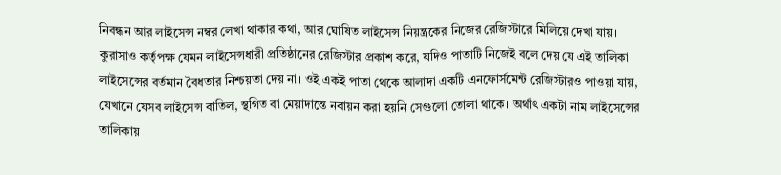নিবন্ধন আর লাইসেন্স নম্বর লেখা থাকার কথা, আর ঘোষিত লাইসেন্স নিয়ন্ত্রকের নিজের রেজিস্টারে মিলিয়ে দেখা যায়। কুরাসাও কর্তৃপক্ষ যেমন লাইসেন্সধারী প্রতিষ্ঠানের রেজিস্টার প্রকাশ করে, যদিও পাতাটি নিজেই বলে দেয় যে এই তালিকা লাইসেন্সের বর্তমান বৈধতার নিশ্চয়তা দেয় না। ওই একই পাতা থেকে আলাদা একটি এনফোর্সমেন্ট রেজিস্টারও পাওয়া যায়, যেখানে যেসব লাইসেন্স বাতিল, স্থগিত বা মেয়াদান্তে নবায়ন করা হয়নি সেগুলো তোলা থাকে। অর্থাৎ একটা নাম লাইসেন্সের তালিকায়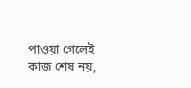পাওয়া গেলেই কাজ শেষ নয়,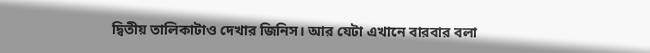দ্বিতীয় তালিকাটাও দেখার জিনিস। আর যেটা এখানে বারবার বলা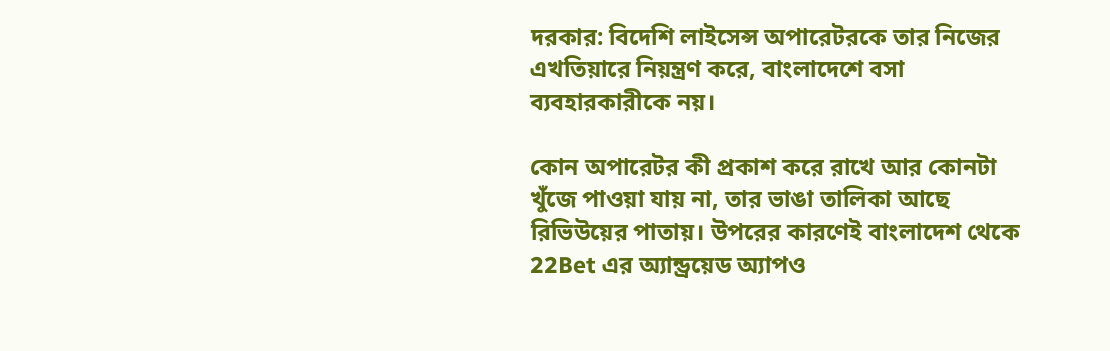দরকার: বিদেশি লাইসেন্স অপারেটরকে তার নিজের এখতিয়ারে নিয়ন্ত্রণ করে, বাংলাদেশে বসা ব্যবহারকারীকে নয়।

কোন অপারেটর কী প্রকাশ করে রাখে আর কোনটা খুঁজে পাওয়া যায় না, তার ভাঙা তালিকা আছে রিভিউয়ের পাতায়। উপরের কারণেই বাংলাদেশ থেকে 22Bet এর অ্যান্ড্রয়েড অ্যাপও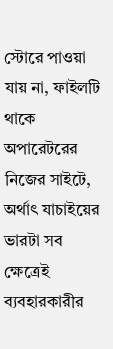স্টোরে পাওয়া যায় না, ফাইলটি থাকে অপারেটরের নিজের সাইটে, অর্থাৎ যাচাইয়ের ভারটা সব ক্ষেত্রেই ব্যবহারকারীর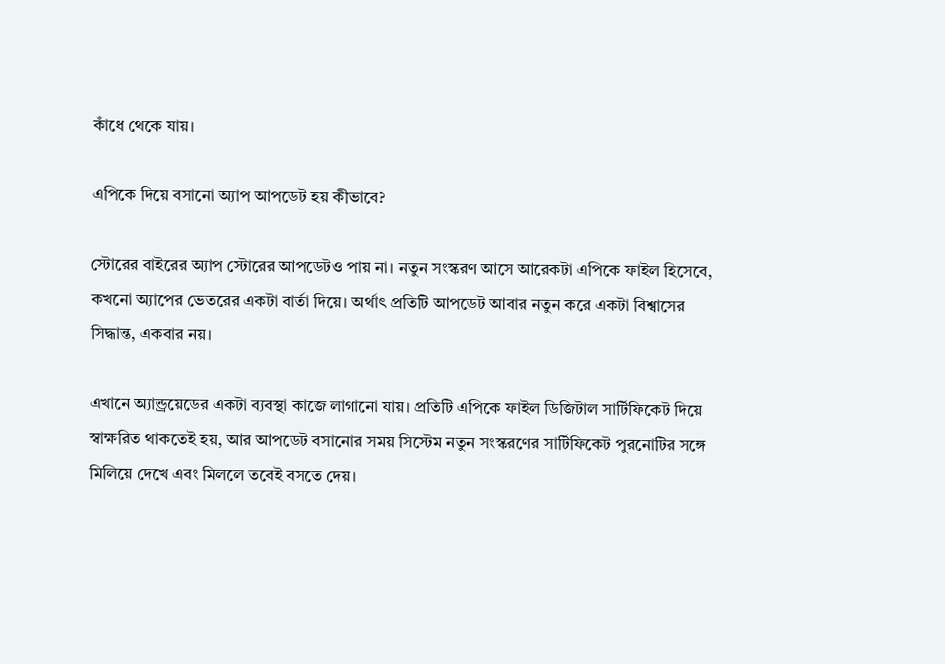কাঁধে থেকে যায়।

এপিকে দিয়ে বসানো অ্যাপ আপডেট হয় কীভাবে?

স্টোরের বাইরের অ্যাপ স্টোরের আপডেটও পায় না। নতুন সংস্করণ আসে আরেকটা এপিকে ফাইল হিসেবে, কখনো অ্যাপের ভেতরের একটা বার্তা দিয়ে। অর্থাৎ প্রতিটি আপডেট আবার নতুন করে একটা বিশ্বাসের সিদ্ধান্ত, একবার নয়।

এখানে অ্যান্ড্রয়েডের একটা ব্যবস্থা কাজে লাগানো যায়। প্রতিটি এপিকে ফাইল ডিজিটাল সার্টিফিকেট দিয়ে স্বাক্ষরিত থাকতেই হয়, আর আপডেট বসানোর সময় সিস্টেম নতুন সংস্করণের সার্টিফিকেট পুরনোটির সঙ্গে মিলিয়ে দেখে এবং মিললে তবেই বসতে দেয়।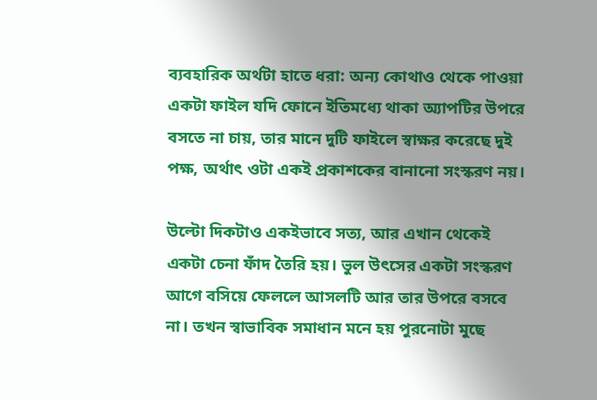ব্যবহারিক অর্থটা হাতে ধরা: অন্য কোথাও থেকে পাওয়া একটা ফাইল যদি ফোনে ইতিমধ্যে থাকা অ্যাপটির উপরে বসতে না চায়, তার মানে দুটি ফাইলে স্বাক্ষর করেছে দুই পক্ষ, অর্থাৎ ওটা একই প্রকাশকের বানানো সংস্করণ নয়।

উল্টো দিকটাও একইভাবে সত্য, আর এখান থেকেই একটা চেনা ফাঁদ তৈরি হয়। ভুল উৎসের একটা সংস্করণ আগে বসিয়ে ফেললে আসলটি আর তার উপরে বসবে না। তখন স্বাভাবিক সমাধান মনে হয় পুরনোটা মুছে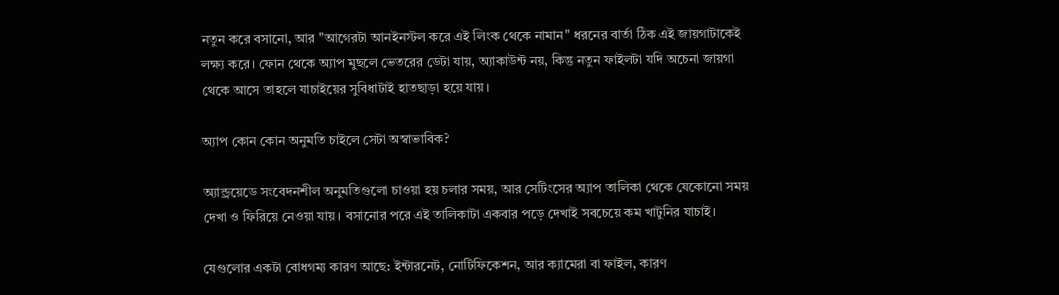নতুন করে বসানো, আর "আগেরটা আনইনস্টল করে এই লিংক থেকে নামান" ধরনের বার্তা ঠিক এই জায়গাটাকেই লক্ষ্য করে। ফোন থেকে অ্যাপ মুছলে ভেতরের ডেটা যায়, অ্যাকাউন্ট নয়, কিন্তু নতুন ফাইলটা যদি অচেনা জায়গা থেকে আসে তাহলে যাচাইয়ের সুবিধাটাই হাতছাড়া হয়ে যায়।

অ্যাপ কোন কোন অনুমতি চাইলে সেটা অস্বাভাবিক?

অ্যান্ড্রয়েডে সংবেদনশীল অনুমতিগুলো চাওয়া হয় চলার সময়, আর সেটিংসের অ্যাপ তালিকা থেকে যেকোনো সময় দেখা ও ফিরিয়ে নেওয়া যায়। বসানোর পরে এই তালিকাটা একবার পড়ে দেখাই সবচেয়ে কম খাটুনির যাচাই।

যেগুলোর একটা বোধগম্য কারণ আছে: ইন্টারনেট, নোটিফিকেশন, আর ক্যামেরা বা ফাইল, কারণ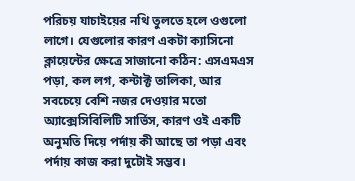পরিচয় যাচাইয়ের নথি তুলতে হলে ওগুলো লাগে। যেগুলোর কারণ একটা ক্যাসিনো ক্লায়েন্টের ক্ষেত্রে সাজানো কঠিন: এসএমএস পড়া, কল লগ, কন্টাক্ট তালিকা, আর সবচেয়ে বেশি নজর দেওয়ার মতো অ্যাক্সেসিবিলিটি সার্ভিস, কারণ ওই একটি অনুমতি দিয়ে পর্দায় কী আছে তা পড়া এবং পর্দায় কাজ করা দুটোই সম্ভব।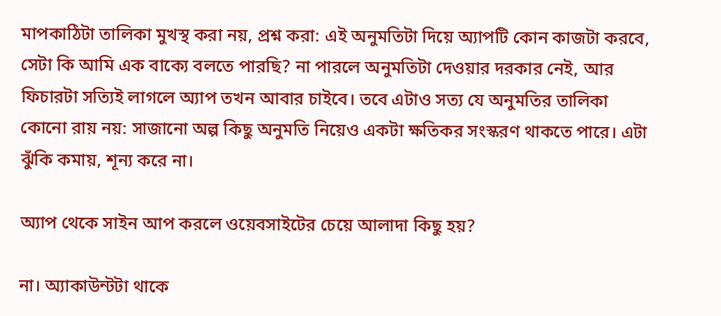মাপকাঠিটা তালিকা মুখস্থ করা নয়, প্রশ্ন করা: এই অনুমতিটা দিয়ে অ্যাপটি কোন কাজটা করবে, সেটা কি আমি এক বাক্যে বলতে পারছি? না পারলে অনুমতিটা দেওয়ার দরকার নেই, আর ফিচারটা সত্যিই লাগলে অ্যাপ তখন আবার চাইবে। তবে এটাও সত্য যে অনুমতির তালিকা কোনো রায় নয়: সাজানো অল্প কিছু অনুমতি নিয়েও একটা ক্ষতিকর সংস্করণ থাকতে পারে। এটা ঝুঁকি কমায়, শূন্য করে না।

অ্যাপ থেকে সাইন আপ করলে ওয়েবসাইটের চেয়ে আলাদা কিছু হয়?

না। অ্যাকাউন্টটা থাকে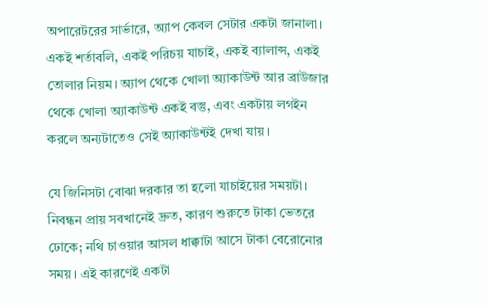অপারেটরের সার্ভারে, অ্যাপ কেবল সেটার একটা জানালা। একই শর্তাবলি, একই পরিচয় যাচাই, একই ব্যালান্স, একই তোলার নিয়ম। অ্যাপ থেকে খোলা অ্যাকাউন্ট আর ব্রাউজার থেকে খোলা অ্যাকাউন্ট একই বস্তু, এবং একটায় লগইন করলে অন্যটাতেও সেই অ্যাকাউন্টই দেখা যায়।

যে জিনিসটা বোঝা দরকার তা হলো যাচাইয়ের সময়টা। নিবন্ধন প্রায় সবখানেই দ্রুত, কারণ শুরুতে টাকা ভেতরে ঢোকে; নথি চাওয়ার আসল ধাক্কাটা আসে টাকা বেরোনোর সময়। এই কারণেই একটা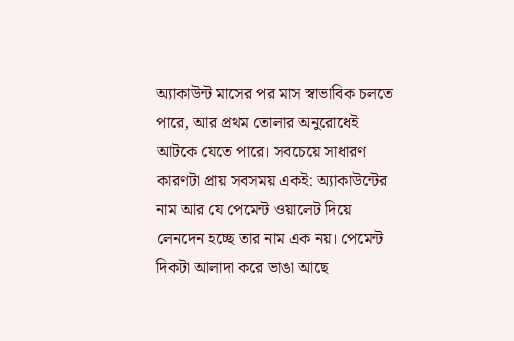অ্যাকাউন্ট মাসের পর মাস স্বাভাবিক চলতে পারে, আর প্রথম তোলার অনুরোধেই আটকে যেতে পারে। সবচেয়ে সাধারণ কারণটা প্রায় সবসময় একই: অ্যাকাউন্টের নাম আর যে পেমেন্ট ওয়ালেট দিয়ে লেনদেন হচ্ছে তার নাম এক নয়। পেমেন্ট দিকটা আলাদা করে ভাঙা আছে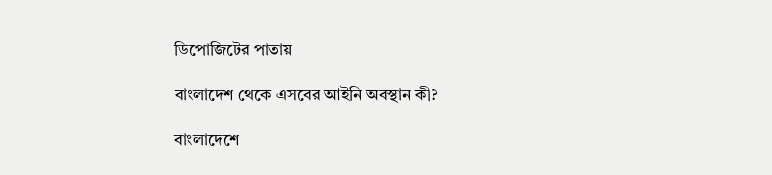ডিপোজিটের পাতায়

বাংলাদেশ থেকে এসবের আইনি অবস্থান কী?

বাংলাদেশে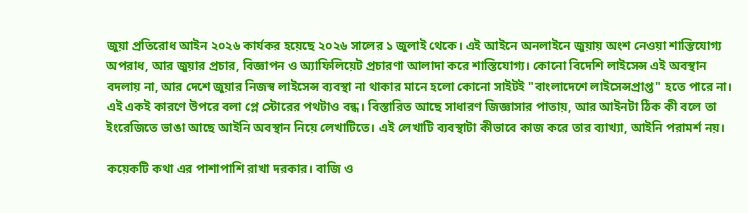জুয়া প্রতিরোধ আইন ২০২৬ কার্যকর হয়েছে ২০২৬ সালের ১ জুলাই থেকে। এই আইনে অনলাইনে জুয়ায় অংশ নেওয়া শাস্তিযোগ্য অপরাধ, আর জুয়ার প্রচার, বিজ্ঞাপন ও অ্যাফিলিয়েট প্রচারণা আলাদা করে শাস্তিযোগ্য। কোনো বিদেশি লাইসেন্স এই অবস্থান বদলায় না, আর দেশে জুয়ার নিজস্ব লাইসেন্স ব্যবস্থা না থাকার মানে হলো কোনো সাইটই "বাংলাদেশে লাইসেন্সপ্রাপ্ত" হতে পারে না। এই একই কারণে উপরে বলা প্লে স্টোরের পথটাও বন্ধ। বিস্তারিত আছে সাধারণ জিজ্ঞাসার পাতায়, আর আইনটা ঠিক কী বলে তা ইংরেজিতে ভাঙা আছে আইনি অবস্থান নিয়ে লেখাটিতে। এই লেখাটি ব্যবস্থাটা কীভাবে কাজ করে তার ব্যাখ্যা, আইনি পরামর্শ নয়।

কয়েকটি কথা এর পাশাপাশি রাখা দরকার। বাজি ও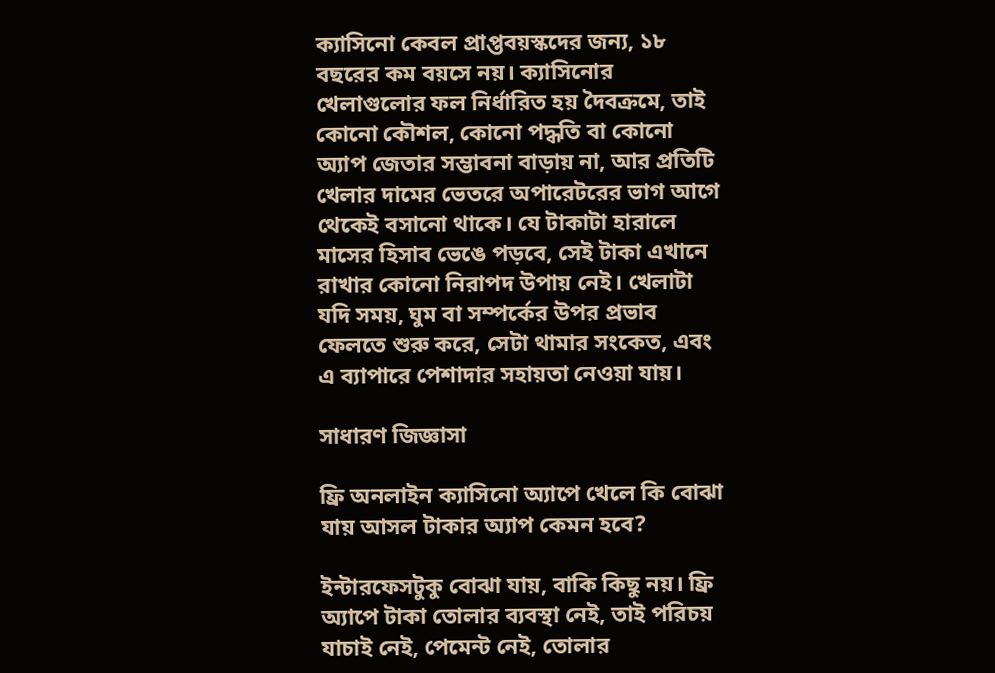ক্যাসিনো কেবল প্রাপ্তবয়স্কদের জন্য, ১৮ বছরের কম বয়সে নয়। ক্যাসিনোর খেলাগুলোর ফল নির্ধারিত হয় দৈবক্রমে, তাই কোনো কৌশল, কোনো পদ্ধতি বা কোনো অ্যাপ জেতার সম্ভাবনা বাড়ায় না, আর প্রতিটি খেলার দামের ভেতরে অপারেটরের ভাগ আগে থেকেই বসানো থাকে। যে টাকাটা হারালে মাসের হিসাব ভেঙে পড়বে, সেই টাকা এখানে রাখার কোনো নিরাপদ উপায় নেই। খেলাটা যদি সময়, ঘুম বা সম্পর্কের উপর প্রভাব ফেলতে শুরু করে, সেটা থামার সংকেত, এবং এ ব্যাপারে পেশাদার সহায়তা নেওয়া যায়।

সাধারণ জিজ্ঞাসা

ফ্রি অনলাইন ক্যাসিনো অ্যাপে খেলে কি বোঝা যায় আসল টাকার অ্যাপ কেমন হবে?

ইন্টারফেসটুকু বোঝা যায়, বাকি কিছু নয়। ফ্রি অ্যাপে টাকা তোলার ব্যবস্থা নেই, তাই পরিচয় যাচাই নেই, পেমেন্ট নেই, তোলার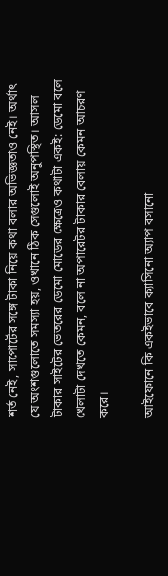শর্ত নেই, সাপোর্টের সঙ্গে টাকা নিয়ে কথা বলার অভিজ্ঞতাও নেই। অর্থাৎ যে অংশগুলোতে সমস্যা হয়, ওখানে ঠিক সেগুলোই অনুপস্থিত। আসল টাকার সাইটের ভেতরের ডেমো মোডের ক্ষেত্রেও কথাটা একই: ডেমো বলে খেলাটা দেখতে কেমন, বলে না অপারেটর টাকার বেলায় কেমন আচরণ করে।

আইফোনে কি একইভাবে ক্যাসিনো অ্যাপ বসানো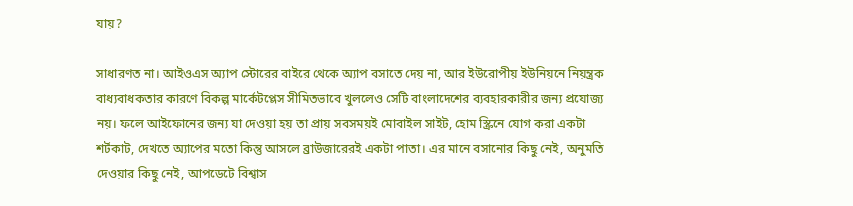যায়?

সাধারণত না। আইওএস অ্যাপ স্টোরের বাইরে থেকে অ্যাপ বসাতে দেয় না, আর ইউরোপীয় ইউনিয়নে নিয়ন্ত্রক বাধ্যবাধকতার কারণে বিকল্প মার্কেটপ্লেস সীমিতভাবে খুললেও সেটি বাংলাদেশের ব্যবহারকারীর জন্য প্রযোজ্য নয়। ফলে আইফোনের জন্য যা দেওয়া হয় তা প্রায় সবসময়ই মোবাইল সাইট, হোম স্ক্রিনে যোগ করা একটা শর্টকাট, দেখতে অ্যাপের মতো কিন্তু আসলে ব্রাউজারেরই একটা পাতা। এর মানে বসানোর কিছু নেই, অনুমতি দেওয়ার কিছু নেই, আপডেটে বিশ্বাস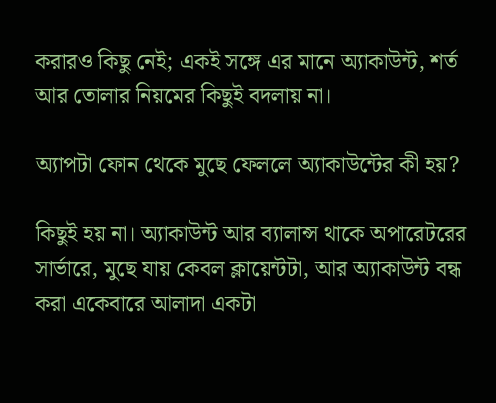করারও কিছু নেই; একই সঙ্গে এর মানে অ্যাকাউন্ট, শর্ত আর তোলার নিয়মের কিছুই বদলায় না।

অ্যাপটা ফোন থেকে মুছে ফেললে অ্যাকাউন্টের কী হয়?

কিছুই হয় না। অ্যাকাউন্ট আর ব্যালান্স থাকে অপারেটরের সার্ভারে, মুছে যায় কেবল ক্লায়েন্টটা, আর অ্যাকাউন্ট বন্ধ করা একেবারে আলাদা একটা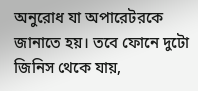অনুরোধ যা অপারেটরকে জানাতে হয়। তবে ফোনে দুটো জিনিস থেকে যায়,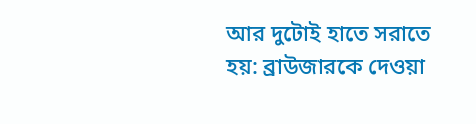আর দুটোই হাতে সরাতে হয়: ব্রাউজারকে দেওয়া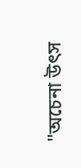"অচেনা উৎস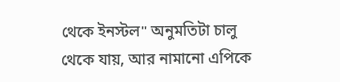থেকে ইনস্টল" অনুমতিটা চালু থেকে যায়, আর নামানো এপিকে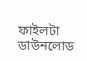ফাইলটা ডাউনলোড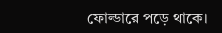ফোল্ডারে পড়ে থাকে।